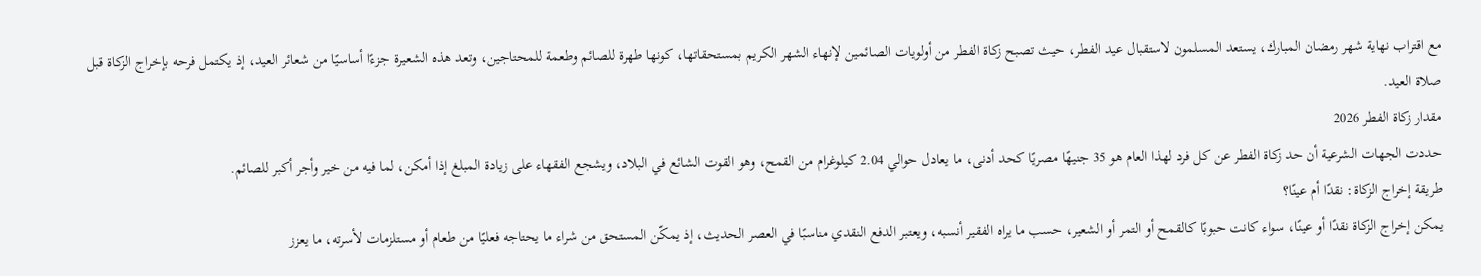مع اقتراب نهاية شهر رمضان المبارك، يستعد المسلمون لاستقبال عيد الفطر، حيث تصبح زكاة الفطر من أولويات الصائمين لإنهاء الشهر الكريم بمستحقاتها، كونها طهرة للصائم وطعمة للمحتاجين، وتعد هذه الشعيرة جزءًا أساسيًا من شعائر العيد، إذ يكتمل فرحه بإخراج الزكاة قبل صلاة العيد.
مقدار زكاة الفطر 2026
حددت الجهات الشرعية أن حد زكاة الفطر عن كل فرد لهذا العام هو 35 جنيهًا مصريًا كحد أدنى، ما يعادل حوالي 2.04 كيلوغرام من القمح، وهو القوت الشائع في البلاد، ويشجع الفقهاء على زيادة المبلغ إذا أمكن، لما فيه من خير وأجر أكبر للصائم.
طريقة إخراج الزكاة: نقدًا أم عينًا؟
يمكن إخراج الزكاة نقدًا أو عينًا، سواء كانت حبوبًا كالقمح أو التمر أو الشعير، حسب ما يراه الفقير أنسبه، ويعتبر الدفع النقدي مناسبًا في العصر الحديث، إذ يمكّن المستحق من شراء ما يحتاجه فعليًا من طعام أو مستلزمات لأسرته، ما يعزز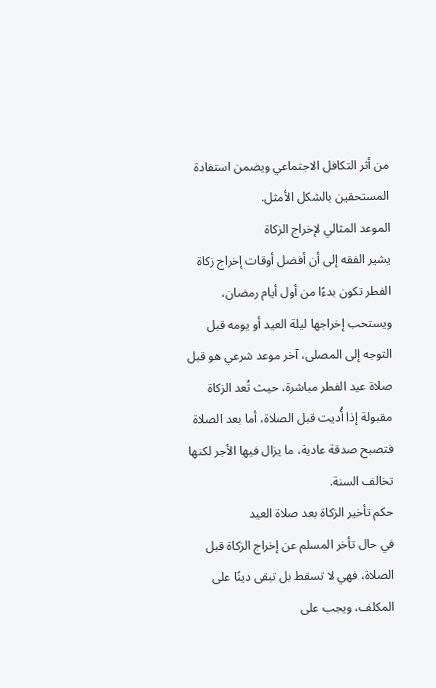من أثر التكافل الاجتماعي ويضمن استفادة المستحقين بالشكل الأمثل.
الموعد المثالي لإخراج الزكاة
يشير الفقه إلى أن أفضل أوقات إخراج زكاة الفطر تكون بدءًا من أول أيام رمضان، ويستحب إخراجها ليلة العيد أو يومه قبل التوجه إلى المصلى، آخر موعد شرعي هو قبل صلاة عيد الفطر مباشرة، حيث تُعد الزكاة مقبولة إذا أُديت قبل الصلاة، أما بعد الصلاة فتصبح صدقة عادية، ما يزال فيها الأجر لكنها تخالف السنة.
حكم تأخير الزكاة بعد صلاة العيد
في حال تأخر المسلم عن إخراج الزكاة قبل الصلاة، فهي لا تسقط بل تبقى دينًا على المكلف، ويجب على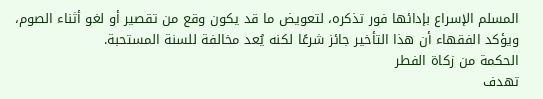المسلم الإسراع بإدائها فور تذكره، لتعويض ما قد يكون وقع من تقصير أو لغو أثناء الصوم، ويؤكد الفقهاء أن هذا التأخير جائز شرعًا لكنه يُعد مخالفة للسنة المستحبة.
الحكمة من زكاة الفطر
تهدف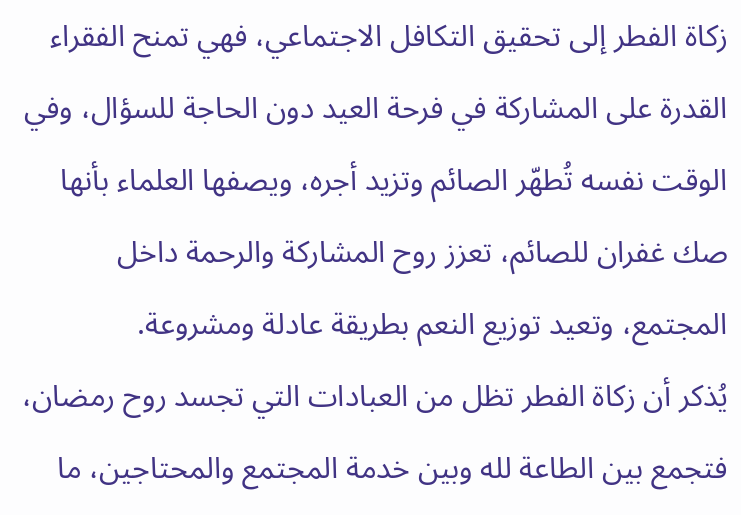زكاة الفطر إلى تحقيق التكافل الاجتماعي، فهي تمنح الفقراء القدرة على المشاركة في فرحة العيد دون الحاجة للسؤال، وفي الوقت نفسه تُطهّر الصائم وتزيد أجره، ويصفها العلماء بأنها صك غفران للصائم، تعزز روح المشاركة والرحمة داخل المجتمع، وتعيد توزيع النعم بطريقة عادلة ومشروعة.
يُذكر أن زكاة الفطر تظل من العبادات التي تجسد روح رمضان، فتجمع بين الطاعة لله وبين خدمة المجتمع والمحتاجين، ما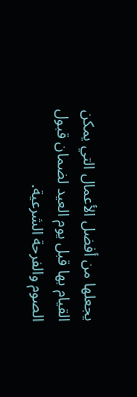يجعلها من أفضل الأعمال التي يمكن القيام بها قبل يوم العيد لضمان قبول الصوم والفرحة الشرعية.